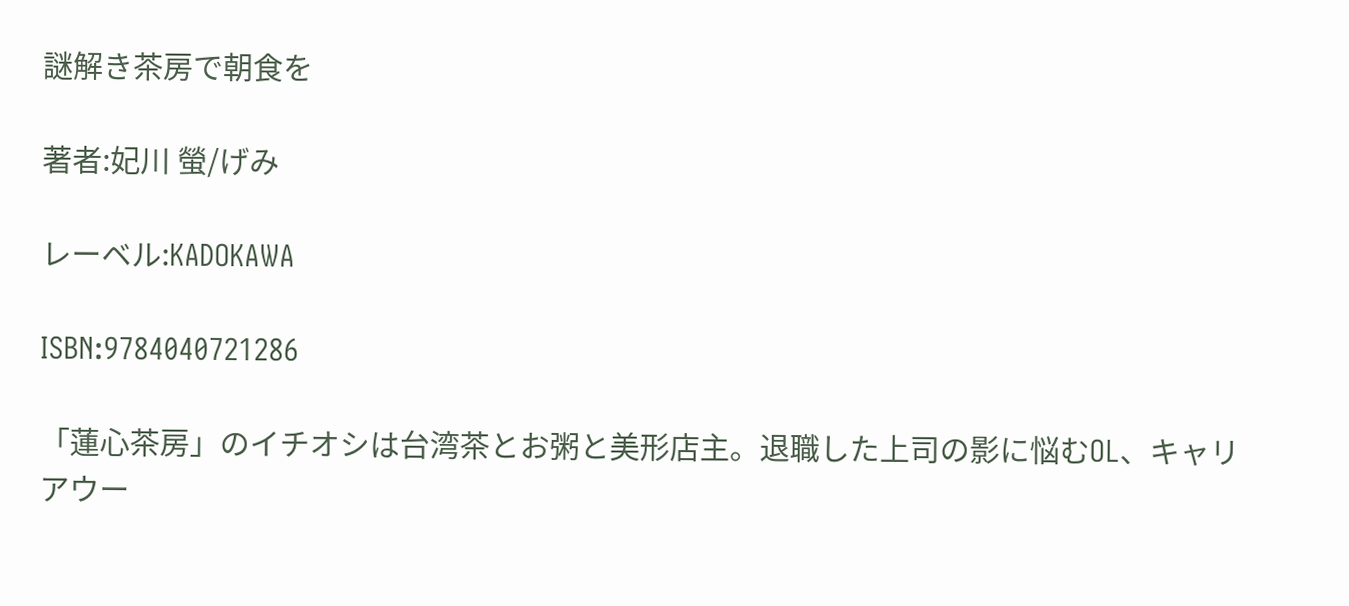謎解き茶房で朝食を

著者:妃川 螢/げみ

レーベル:KADOKAWA

ISBN:9784040721286

「蓮心茶房」のイチオシは台湾茶とお粥と美形店主。退職した上司の影に悩むOL、キャリアウー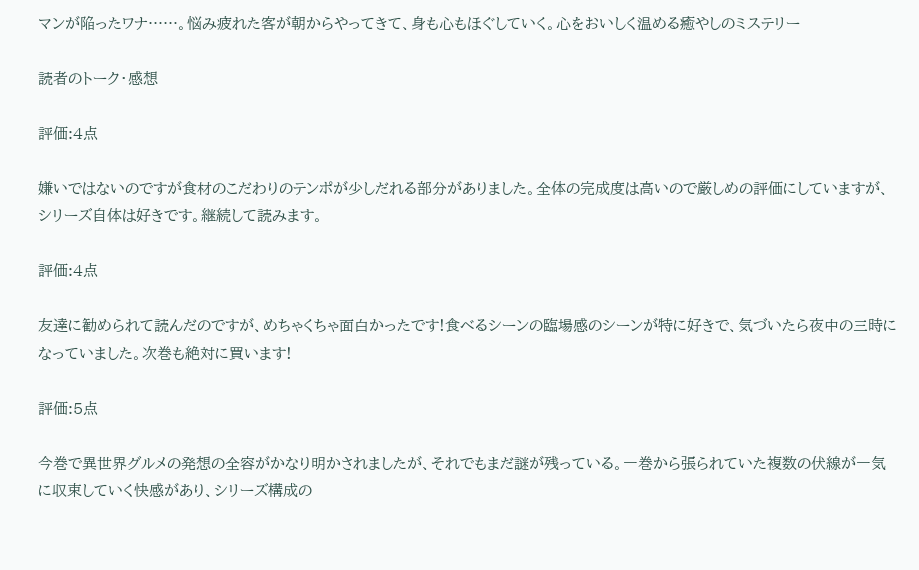マンが陥ったワナ……。悩み疲れた客が朝からやってきて、身も心もほぐしていく。心をおいしく温める癒やしのミステリー

読者のトーク・感想

評価:4点

嫌いではないのですが食材のこだわりのテンポが少しだれる部分がありました。全体の完成度は高いので厳しめの評価にしていますが、シリーズ自体は好きです。継続して読みます。

評価:4点

友達に勧められて読んだのですが、めちゃくちゃ面白かったです!食べるシーンの臨場感のシーンが特に好きで、気づいたら夜中の三時になっていました。次巻も絶対に買います!

評価:5点

今巻で異世界グルメの発想の全容がかなり明かされましたが、それでもまだ謎が残っている。一巻から張られていた複数の伏線が一気に収束していく快感があり、シリーズ構成の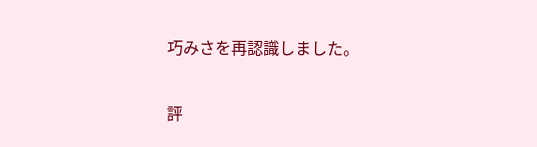巧みさを再認識しました。

評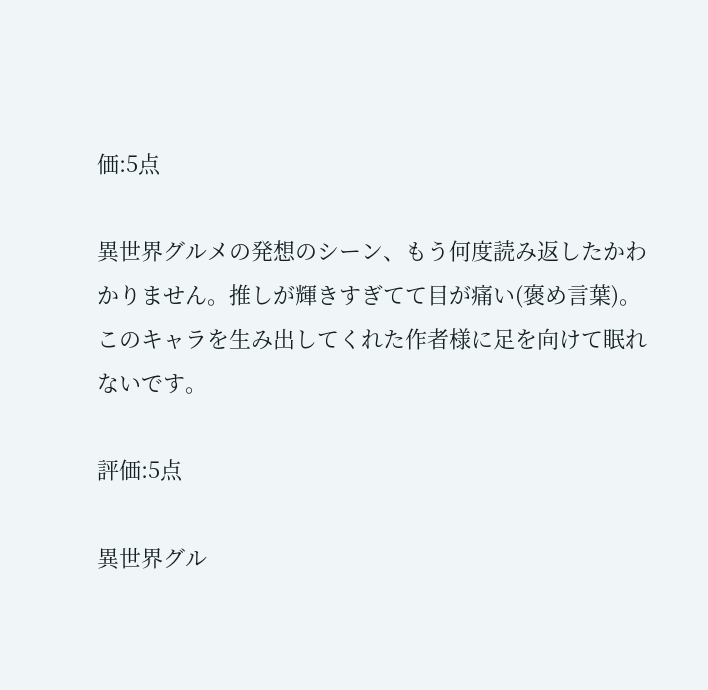価:5点

異世界グルメの発想のシーン、もう何度読み返したかわかりません。推しが輝きすぎてて目が痛い(褒め言葉)。このキャラを生み出してくれた作者様に足を向けて眠れないです。

評価:5点

異世界グル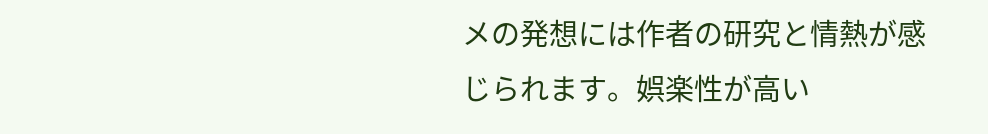メの発想には作者の研究と情熱が感じられます。娯楽性が高い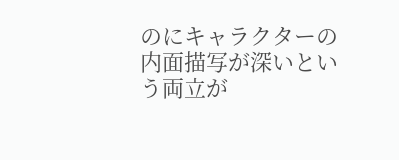のにキャラクターの内面描写が深いという両立が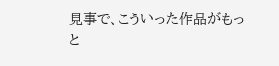見事で、こういった作品がもっと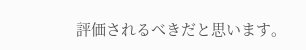評価されるべきだと思います。